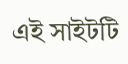এই সাইটটি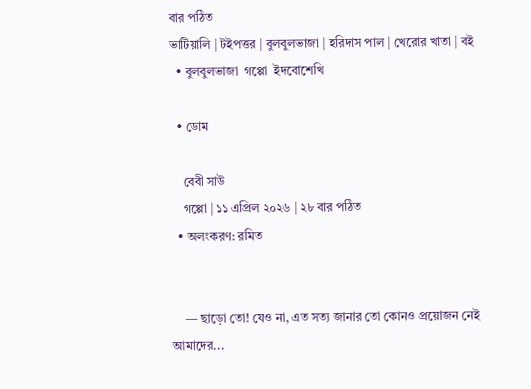বার পঠিত
ভাটিয়ালি | টইপত্তর | বুলবুলভাজা | হরিদাস পাল | খেরোর খাতা | বই
  • বুলবুলভাজা  গপ্পো  ইদবোশেখি

  • ডোম

    বেবী সাউ
    গপ্পো | ১১ এপ্রিল ২০২৬ | ২৮ বার পঠিত
  • অলংকরণ: রমিত


    — ছাড়ো তো! যেও না, এত সত্য জানার তো কোনও প্রয়োজন নেই আমাদের...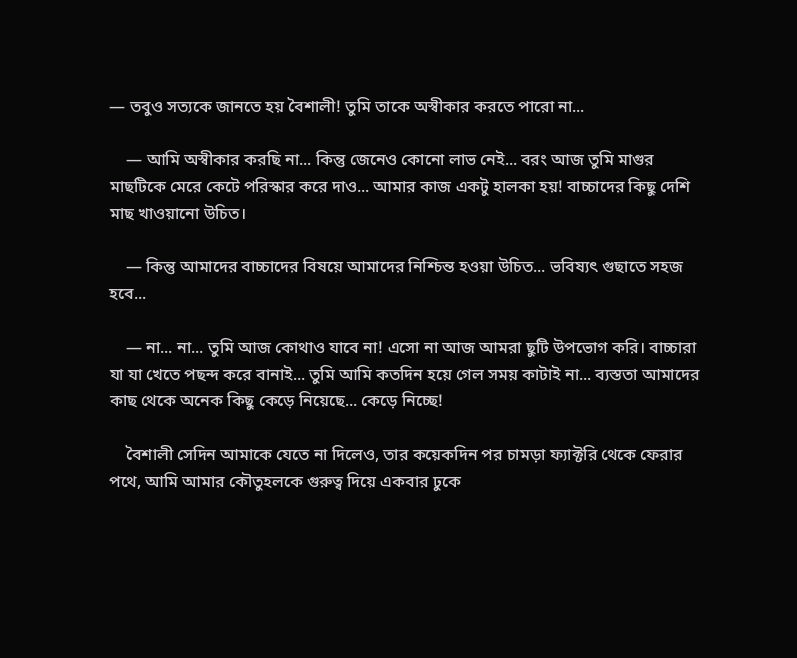— তবুও সত্যকে জানতে হয় বৈশালী! তুমি তাকে অস্বীকার করতে পারো না...

    — আমি অস্বীকার করছি না... কিন্তু জেনেও কোনো লাভ নেই... বরং আজ তুমি মাগুর মাছটিকে মেরে কেটে পরিস্কার করে দাও... আমার কাজ একটু হালকা হয়! বাচ্চাদের কিছু দেশি মাছ খাওয়ানো উচিত।

    — কিন্তু আমাদের বাচ্চাদের বিষয়ে আমাদের নিশ্চিন্ত হওয়া উচিত... ভবিষ্যৎ গুছাতে সহজ হবে...

    — না... না... তুমি আজ কোথাও যাবে না! এসো না আজ আমরা ছুটি উপভোগ করি। বাচ্চারা যা যা খেতে পছন্দ করে বানাই... তুমি আমি কতদিন হয়ে গেল সময় কাটাই না... ব্যস্ততা আমাদের কাছ থেকে অনেক কিছু কেড়ে নিয়েছে... কেড়ে নিচ্ছে!

    বৈশালী সেদিন আমাকে যেতে না দিলেও, তার কয়েকদিন পর চামড়া ফ্যাক্টরি থেকে ফেরার পথে, আমি আমার কৌতুহলকে গুরুত্ব দিয়ে একবার ঢুকে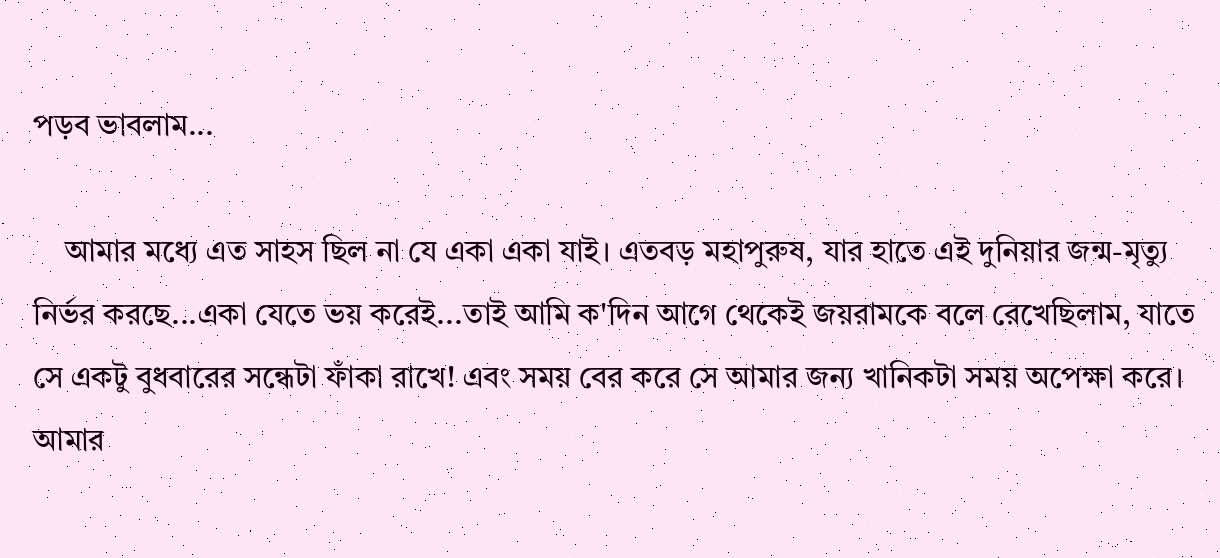পড়ব ভাবলাম...

    আমার মধ্যে এত সাহস ছিল না যে একা একা যাই। এতবড় মহাপুরুষ, যার হাতে এই দুনিয়ার জন্ম-মৃত্যু নির্ভর করছে...একা যেতে ভয় করেই...তাই আমি ক'দিন আগে থেকেই জয়রামকে বলে রেখেছিলাম, যাতে সে একটু বুধবারের সন্ধেটা ফাঁকা রাখে! এবং সময় বের করে সে আমার জন্য খানিকটা সময় অপেক্ষা করে। আমার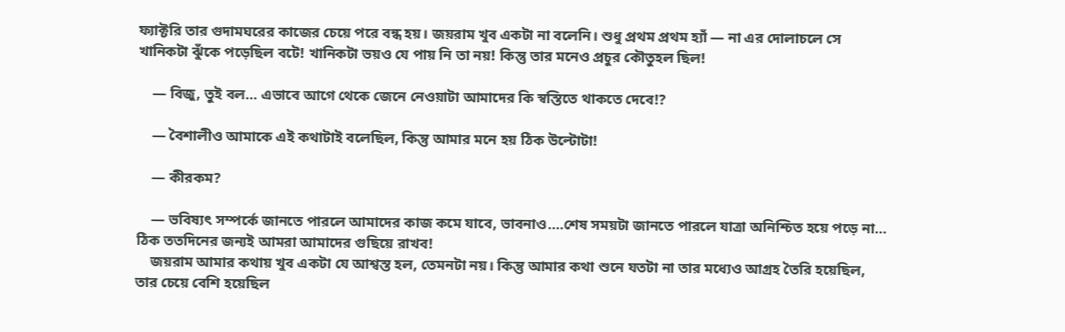ফ্যাক্টরি তার গুদামঘরের কাজের চেয়ে পরে বন্ধ হয়। জয়রাম খুব একটা না বলেনি। শুধু প্রথম প্রথম হ্যাঁ — না এর দোলাচলে সে খানিকটা ঝুঁকে পড়েছিল বটে! খানিকটা ভয়ও যে পায় নি তা নয়! কিন্তু তার মনেও প্রচুর কৌতুহল ছিল!

    — বিজু, তুই বল... এভাবে আগে থেকে জেনে নেওয়াটা আমাদের কি স্বস্তিতে থাকতে দেবে!?

    — বৈশালীও আমাকে এই কথাটাই বলেছিল, কিন্তু আমার মনে হয় ঠিক উল্টোটা!

    — কীরকম?

    — ভবিষ্যৎ সম্পর্কে জানতে পারলে আমাদের কাজ কমে যাবে, ভাবনাও....শেষ সময়টা জানতে পারলে যাত্রা অনিশ্চিত হয়ে পড়ে না... ঠিক ততদিনের জন্যই আমরা আমাদের গুছিয়ে রাখব!
    জয়রাম আমার কথায় খুব একটা যে আশ্বস্ত হল, তেমনটা নয়। কিন্তু আমার কথা শুনে যতটা না তার মধ্যেও আগ্রহ তৈরি হয়েছিল, তার চেয়ে বেশি হয়েছিল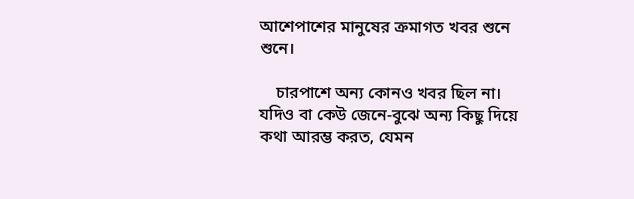আশেপাশের মানুষের ক্রমাগত খবর শুনে শুনে।

    চারপাশে অন্য কোনও খবর ছিল না। যদিও বা কেউ জেনে-বুঝে অন্য কিছু দিয়ে কথা আরম্ভ করত, যেমন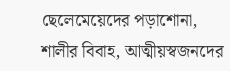ছেলেমেয়েদের পড়াশোনা, শালীর বিবাহ, আত্মীয়স্বজনদের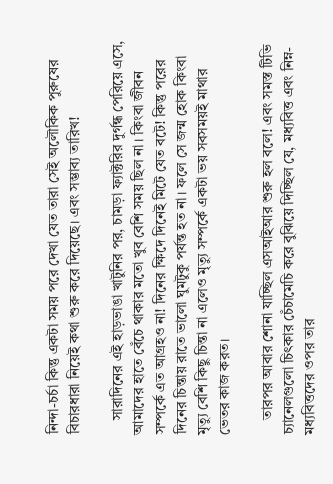নিন্দা-চর্চা কিন্তু একটা সময় পরে দেখা যেত তারা সেই অলৌকিক পুরুষের বিচারধারা নিয়েই কথা শুরু করে দিয়েছে। এবং সম্ভাব্য তারিখ!

    সারাদিনের এই হাড়ভাঙা খাটুনির পর, চামড়া ফ্যাক্টরির দুর্গন্ধ পেরিয়ে এসে, আমাদের হাতে বেঁচে থাকার মতো খুব বেশি সময় ছিল না। কিংবা জীবন সম্পর্কে এত আগ্রহও না! দিনের ক্ষিদে দিনেই মিটে যেত বটে! কিন্তু পরের দিনের চিন্তায় রাতে ভালো ঘুমটুকু পর্যন্ত হত না। ফলে সে জন্ম হোক কিংবা মৃত্যু বেশি কিছু চিন্তা না এলেও মৃত্যু সম্পর্কে একটা ভয় সবসময়ই মাথার ভেতর কাজ করত।

    তারপর আবার শোনা যাচ্ছিল এসআইআর শুরু হল বলে! এবং সমস্ত টিভি চ্যানেলগুলো চিৎকার চেঁচামেচি করে বুঝিয়ে দিচ্ছিল যে, মধ্যবিত্ত এবং নিম্ন-মধ্যবিত্তদের ওপর তার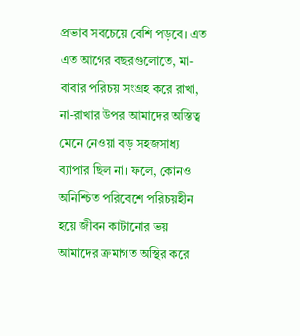প্রভাব সবচেয়ে বেশি পড়বে। এত এত আগের বছরগুলোতে, মা-বাবার পরিচয় সংগ্রহ করে রাখা, না-রাখার উপর আমাদের অস্তিত্ব মেনে নেওয়া বড় সহজসাধ্য ব্যাপার ছিল না। ফলে, কোনও অনিশ্চিত পরিবেশে পরিচয়হীন হয়ে জীবন কাটানোর ভয় আমাদের ক্রমাগত অস্থির করে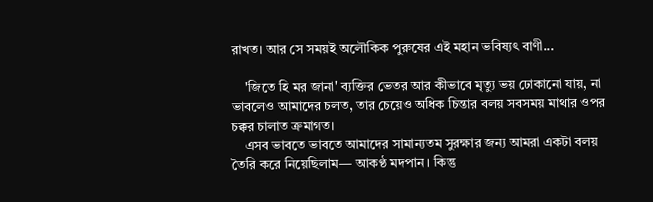রাখত। আর সে সময়ই অলৌকিক পুরুষের এই মহান ভবিষ্যৎ বাণী...

    'জিতে হি মর জানা' ব্যক্তির ভেতর আর কীভাবে মৃত্যু ভয় ঢোকানো যায়, না ভাবলেও আমাদের চলত, তার চেয়েও অধিক চিন্তার বলয় সবসময় মাথার ওপর চক্কর চালাত ক্রমাগত।
    এসব ভাবতে ভাবতে আমাদের সামান্যতম সুরক্ষার জন্য আমরা একটা বলয় তৈরি করে নিয়েছিলাম— আকণ্ঠ মদপান। কিন্তু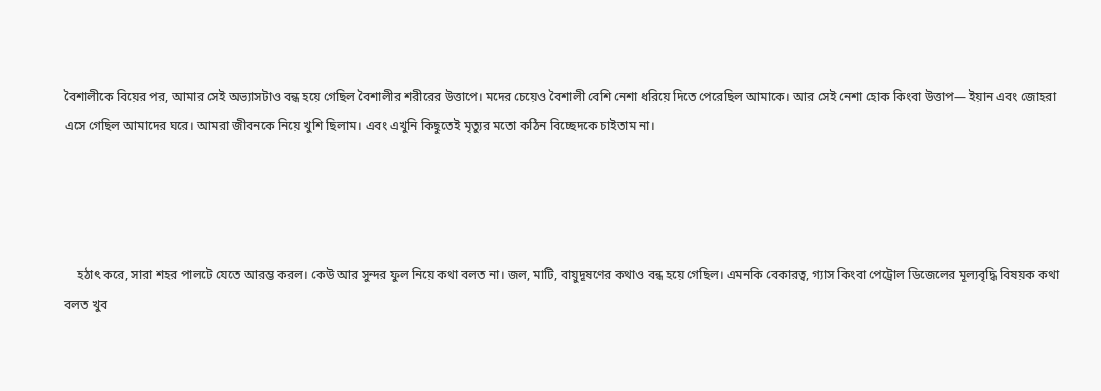বৈশালীকে বিয়ের পর, আমার সেই অভ্যাসটাও বন্ধ হয়ে গেছিল বৈশালীর শরীরের উত্তাপে। মদের চেয়েও বৈশালী বেশি নেশা ধরিয়ে দিতে পেরেছিল আমাকে। আর সেই নেশা হোক কিংবা উত্তাপ— ইয়ান এবং জোহরা এসে গেছিল আমাদের ঘরে। আমরা জীবনকে নিয়ে খুশি ছিলাম। এবং এখুনি কিছুতেই মৃত্যুর মতো কঠিন বিচ্ছেদকে চাইতাম না।




    হঠাৎ করে, সারা শহর পালটে যেতে আরম্ভ করল। কেউ আর সুন্দর ফুল নিয়ে কথা বলত না। জল, মাটি, বায়ুদূষণের কথাও বন্ধ হয়ে গেছিল। এমনকি বেকারত্ব, গ্যাস কিংবা পেট্রোল ডিজেলের মূল্যবৃদ্ধি বিষয়ক কথা বলত খুব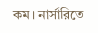কম। নার্সারিতে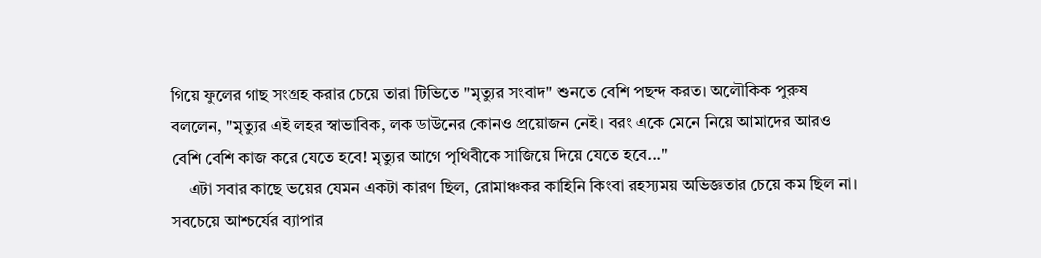গিয়ে ফুলের গাছ সংগ্রহ করার চেয়ে তারা টিভিতে "মৃত্যুর সংবাদ" শুনতে বেশি পছন্দ করত। অলৌকিক পুরুষ বললেন, "মৃত্যুর এই লহর স্বাভাবিক, লক ডাউনের কোনও প্রয়োজন নেই। বরং একে মেনে নিয়ে আমাদের আরও বেশি বেশি কাজ করে যেতে হবে! মৃত্যুর আগে পৃথিবীকে সাজিয়ে দিয়ে যেতে হবে..."
    এটা সবার কাছে ভয়ের যেমন একটা কারণ ছিল, রোমাঞ্চকর কাহিনি কিংবা রহস্যময় অভিজ্ঞতার চেয়ে কম ছিল না। সবচেয়ে আশ্চর্যের ব্যাপার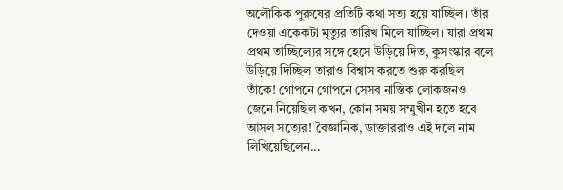অলৌকিক পুরুষের প্রতিটি কথা সত্য হয়ে যাচ্ছিল। তাঁর দেওয়া একেকটা মৃত্যুর তারিখ মিলে যাচ্ছিল। যারা প্রথম প্রথম তাচ্ছিল্যের সঙ্গে হেসে উড়িয়ে দিত, কুসংস্কার বলে উড়িয়ে দিচ্ছিল তারাও বিশ্বাস করতে শুরু করছিল তাঁকে! গোপনে গোপনে সেসব নাস্তিক লোকজনও জেনে নিয়েছিল কখন, কোন সময় সম্মুখীন হতে হবে আসল সত্যের! বৈজ্ঞানিক, ডাক্তাররাও এই দলে নাম লিখিয়েছিলেন...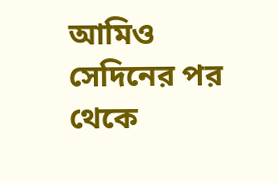আমিও সেদিনের পর থেকে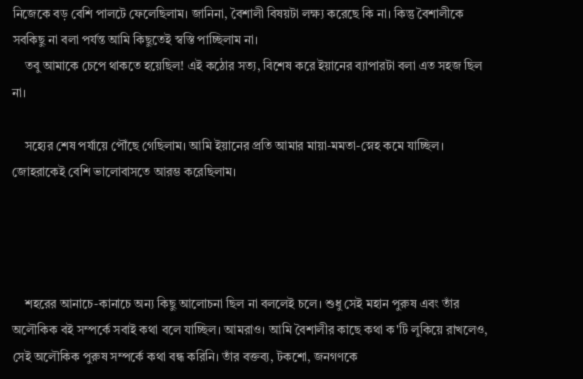নিজেকে বড় বেশি পালটে ফেলেছিলাম। জানিনা, বৈশালী বিষয়টা লক্ষ্য করেছে কি না। কিন্তু বৈশালীকে সবকিছু না বলা পর্যন্ত আমি কিছুতেই স্বস্তি পাচ্ছিলাম না।
    তবু আমাকে চেপে থাকতে হয়েছিল! এই কঠোর সত্য, বিশেষ করে ইয়ানের ব্যাপারটা বলা এত সহজ ছিল না।

    সহ্যের শেষ পর্যায়ে পৌঁছে গেছিলাম। আমি ইয়ানের প্রতি আমার মায়া-মমতা-স্নেহ কমে যাচ্ছিল। জোহরাকেই বেশি ভালোবাসতে আরম্ভ করেছিলাম।




    শহরের আনাচে-কানাচে অন্য কিছু আলোচনা ছিল না বললেই চলে। শুধু সেই মহান পুরুষ এবং তাঁর অলৌকিক বই সম্পর্কে সবাই কথা বলে যাচ্ছিল। আমরাও। আমি বৈশালীর কাছে কথা ক'টি লুকিয়ে রাখলেও, সেই অলৌকিক পুরুষ সম্পর্কে কথা বন্ধ করিনি। তাঁর বক্তব্য, টকশো, জনগণকে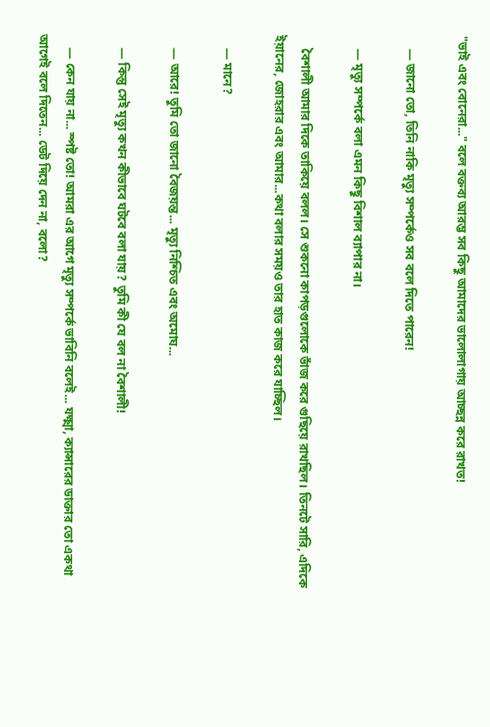"ভাই এবং বোনেরা..." বলে বক্তব্য আরম্ভ সব কিছু আমাদের ভালোলাগায় আচ্ছন্ন করে রাখত!

    — জানো তো, তিনি নাকি মৃত্যু সম্পর্কেও সব বলে দিতে পারেন!

    — মৃত্যু সম্পর্কে বলা এমন কিছু বিশাল ব্যাপার না।

    বৈশালী আমার দিকে তাকিয়ে বলল। সে শুকনো কাপড়গুলোকে ভাঁজ করে গুছিয়ে রাখছিল। তিনটে সারি, এদিকে ইয়ানের, জোহরার এবং আমার...কথা বলার সময়ও তার হাত কাজ করে যাচ্ছিল।

    — মানে?

    — আরে! তুমি তো জানো বৈজয়ন্ত... মৃত্যু নিশ্চিত এবং অমোঘ...

    — কিন্তু সেই মৃত্যু কখন কীভাবে ঘটবে বলা যায়? তুমি কী যে বল না বৈশালী!

    — কেন যায় না... স্পষ্ট তো! আমরা এর আগে মৃত্যু সম্পর্কে ভাবিনি বলেই... যক্ষ্মা, ক্যান্সারের ডাক্তার তো একথা আগেই বলে দিতেন... ডেট দিয়ে দেন না, বলো?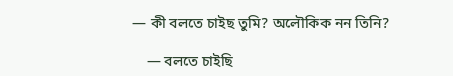— কী বলতে চাইছ তুমি? অলৌকিক নন তিনি?

    — বলতে চাইছি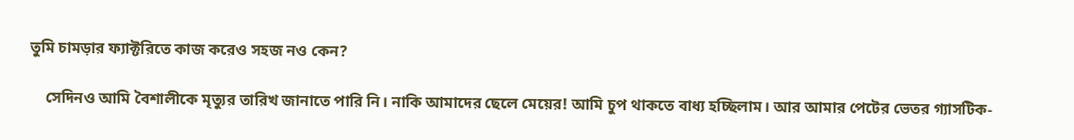তুমি চামড়ার ফ্যাক্টরিতে কাজ করেও সহজ নও কেন?

    সেদিনও আমি বৈশালীকে মৃত্যুর তারিখ জানাতে পারি নি। নাকি আমাদের ছেলে মেয়ের! আমি চুপ থাকতে বাধ্য হচ্ছিলাম। আর আমার পেটের ভেতর গ্যাসটিক-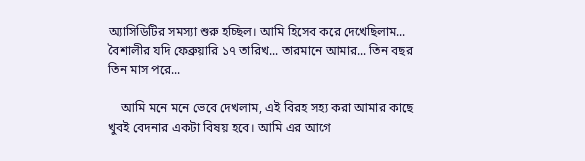অ্যাসিডিটির সমস্যা শুরু হচ্ছিল। আমি হিসেব করে দেখেছিলাম... বৈশালীর যদি ফেব্রুয়ারি ১৭ তারিখ... তারমানে আমার... তিন বছর তিন মাস পরে...

    আমি মনে মনে ভেবে দেখলাম, এই বিরহ সহ্য করা আমার কাছে খুবই বেদনার একটা বিষয় হবে। আমি এর আগে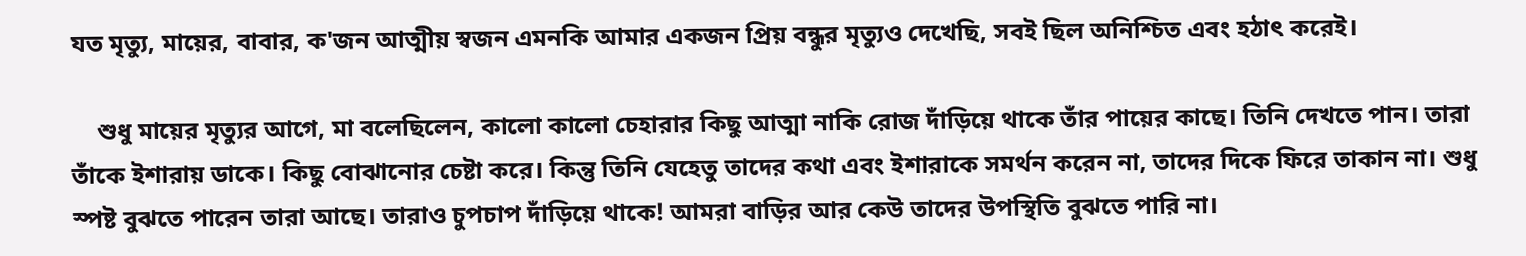যত মৃত্যু, মায়ের, বাবার, ক'জন আত্মীয় স্বজন এমনকি আমার একজন প্রিয় বন্ধুর মৃত্যুও দেখেছি, সবই ছিল অনিশ্চিত এবং হঠাৎ করেই।

    শুধু মায়ের মৃত্যুর আগে, মা বলেছিলেন, কালো কালো চেহারার কিছু আত্মা নাকি রোজ দাঁড়িয়ে থাকে তাঁর পায়ের কাছে। তিনি দেখতে পান। তারা তাঁকে ইশারায় ডাকে। কিছু বোঝানোর চেষ্টা করে। কিন্তু তিনি যেহেতু তাদের কথা এবং ইশারাকে সমর্থন করেন না, তাদের দিকে ফিরে তাকান না। শুধু স্পষ্ট বুঝতে পারেন তারা আছে। তারাও চুপচাপ দাঁড়িয়ে থাকে! আমরা বাড়ির আর কেউ তাদের উপস্থিতি বুঝতে পারি না।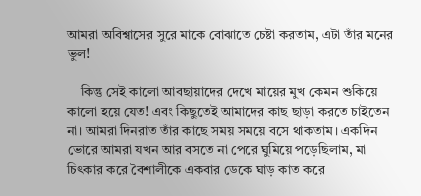আমরা অবিশ্বাসের সুরে মাকে বোঝাতে চেষ্টা করতাম, এটা তাঁর মনের ভুল!

    কিন্তু সেই কালো আবছায়াদের দেখে মায়ের মুখ কেমন শুকিয়ে কালো হয়ে যেত! এবং কিছুতেই আমাদের কাছ ছাড়া করতে চাইতেন না। আমরা দিনরাত তাঁর কাছে সময় সময়ে বসে থাকতাম। একদিন ভোরে আমরা যখন আর বসতে না পেরে ঘুমিয়ে পড়েছিলাম, মা চিৎকার করে বৈশালীকে একবার ডেকে ঘাড় কাত করে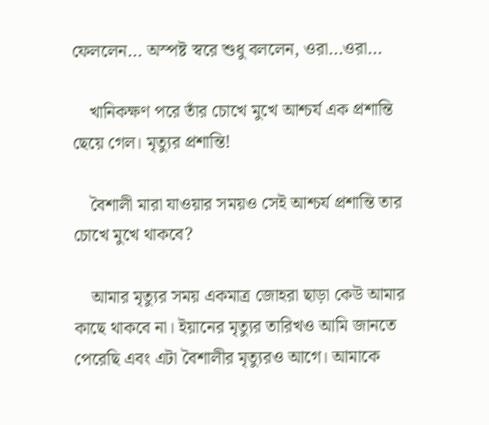ফেললেন... অস্পষ্ট স্বরে শুধু বললেন, ওরা...ওরা...

    খানিকক্ষণ পরে তাঁর চোখে মুখে আশ্চর্য এক প্রশান্তি ছেয়ে গেল। মৃত্যুর প্রশান্তি!

    বৈশালী মারা যাওয়ার সময়ও সেই আশ্চর্য প্রশান্তি তার চোখে মুখে থাকবে?

    আমার মৃত্যুর সময় একমাত্র জোহরা ছাড়া কেউ আমার কাছে থাকবে না। ইয়ানের মৃত্যুর তারিখও আমি জানতে পেরেছি এবং এটা বৈশালীর মৃত্যুরও আগে। আমাকে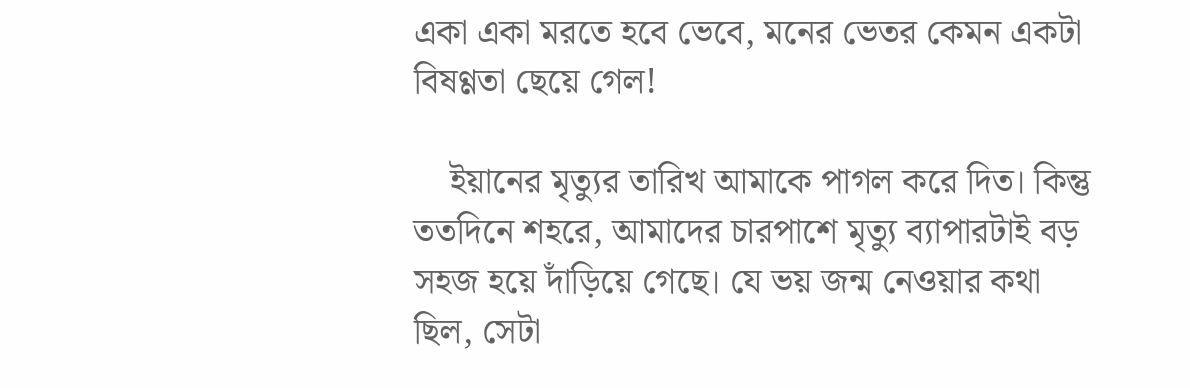একা একা মরতে হবে ভেবে, মনের ভেতর কেমন একটা বিষণ্ণতা ছেয়ে গেল!

    ইয়ানের মৃত্যুর তারিখ আমাকে পাগল করে দিত। কিন্তু ততদিনে শহরে, আমাদের চারপাশে মৃত্যু ব্যাপারটাই বড় সহজ হয়ে দাঁড়িয়ে গেছে। যে ভয় জন্ম নেওয়ার কথা ছিল, সেটা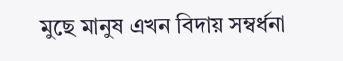মুছে মানুষ এখন বিদায় সম্বর্ধনা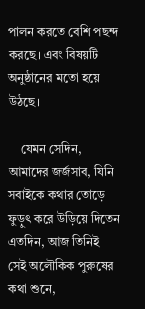পালন করতে বেশি পছন্দ করছে। এবং বিষয়টি অনুষ্ঠানের মতো হয়ে উঠছে।

    যেমন সেদিন, আমাদের জর্জসাব, যিনি সবাইকে কথার তোড়ে ফুড়ুৎ করে উড়িয়ে দিতেন এতদিন, আজ তিনিই সেই অলৌকিক পুরুষের কথা শুনে,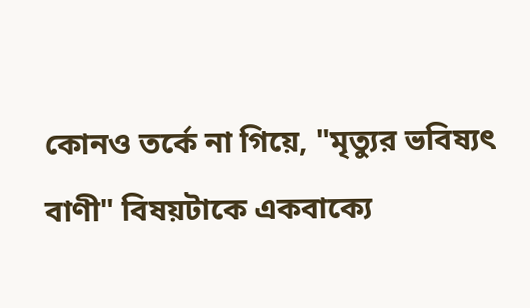কোনও তর্কে না গিয়ে, "মৃত্যুর ভবিষ্যৎ বাণী" বিষয়টাকে একবাক্যে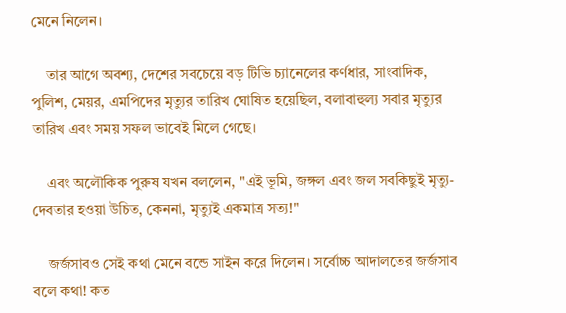মেনে নিলেন।

    তার আগে অবশ্য, দেশের সবচেয়ে বড় টিভি চ্যানেলের কর্ণধার, সাংবাদিক, পুলিশ, মেয়র, এমপিদের মৃত্যুর তারিখ ঘোষিত হয়েছিল, বলাবাহুল্য সবার মৃত্যুর তারিখ এবং সময় সফল ভাবেই মিলে গেছে।

    এবং অলৌকিক পুরুষ যখন বললেন, "এই ভূমি, জঙ্গল এবং জল সবকিছুই মৃত্যু-দেবতার হওয়া উচিত, কেননা, মৃত্যুই একমাত্র সত্য!"

    জর্জসাবও সেই কথা মেনে বন্ডে সাইন করে দিলেন। সর্বোচ্চ আদালতের জর্জসাব বলে কথা! কত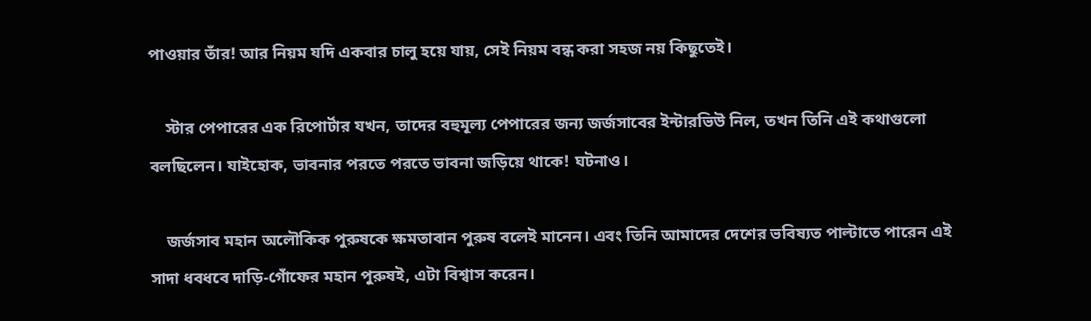পাওয়ার তাঁর! আর নিয়ম যদি একবার চালু হয়ে যায়, সেই নিয়ম বন্ধ করা সহজ নয় কিছুতেই।

    স্টার পেপারের এক রিপোর্টার যখন, তাদের বহুমূল্য পেপারের জন্য জর্জসাবের ইন্টারভিউ নিল, তখন তিনি এই কথাগুলো বলছিলেন। যাইহোক, ভাবনার পরতে পরতে ভাবনা জড়িয়ে থাকে! ঘটনাও।

    জর্জসাব মহান অলৌকিক পুরুষকে ক্ষমতাবান পুরুষ বলেই মানেন। এবং তিনি আমাদের দেশের ভবিষ্যত পাল্টাতে পারেন এই সাদা ধবধবে দাড়ি-গোঁফের মহান পুরুষই, এটা বিশ্বাস করেন।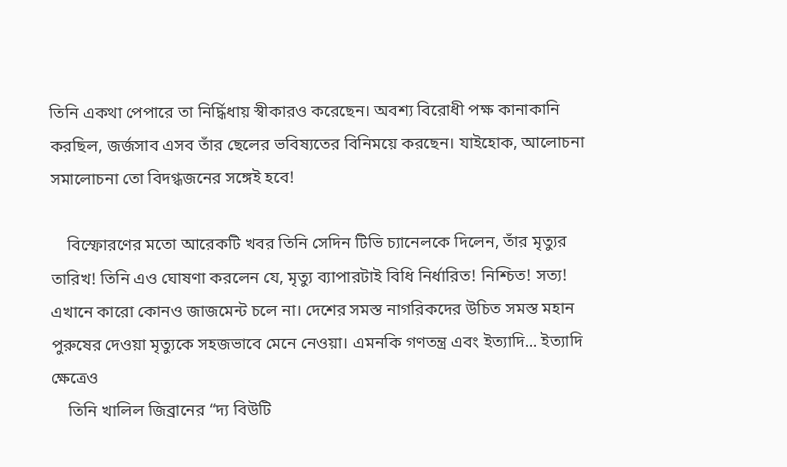তিনি একথা পেপারে তা নির্দ্ধিধায় স্বীকারও করেছেন। অবশ্য বিরোধী পক্ষ কানাকানি করছিল, জর্জসাব এসব তাঁর ছেলের ভবিষ্যতের বিনিময়ে করছেন। যাইহোক, আলোচনা সমালোচনা তো বিদগ্ধজনের সঙ্গেই হবে!

    বিস্ফোরণের মতো আরেকটি খবর তিনি সেদিন টিভি চ্যানেলকে দিলেন, তাঁর মৃত্যুর তারিখ! তিনি এও ঘোষণা করলেন যে, মৃত্যু ব্যাপারটাই বিধি নির্ধারিত! নিশ্চিত! সত্য! এখানে কারো কোনও জাজমেন্ট চলে না। দেশের সমস্ত নাগরিকদের উচিত সমস্ত মহান পুরুষের দেওয়া মৃত্যুকে সহজভাবে মেনে নেওয়া। এমনকি গণতন্ত্র এবং ইত্যাদি... ইত্যাদি ক্ষেত্রেও
    তিনি খালিল জিব্রানের “দ্য বিউটি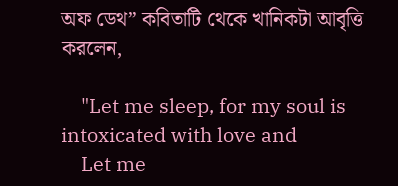অফ ডেথ” কবিতাটি থেকে খানিকটা আবৃত্তি করলেন,

    "Let me sleep, for my soul is intoxicated with love and
    Let me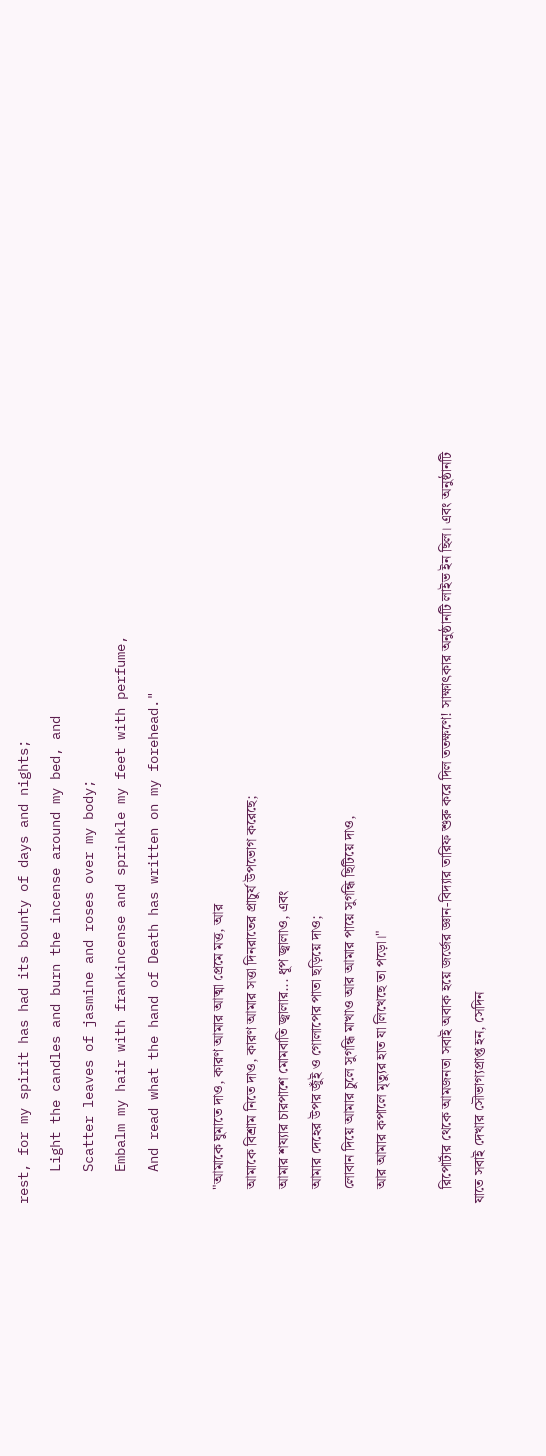rest, for my spirit has had its bounty of days and nights;
    Light the candles and burn the incense around my bed, and
    Scatter leaves of jasmine and roses over my body;
    Embalm my hair with frankincense and sprinkle my feet with perfume,
    And read what the hand of Death has written on my forehead."

    "আমাকে ঘুমাতে দাও, কারণ আমার আত্মা প্রেমে মত্ত, আর
    আমাকে বিশ্রাম নিতে দাও, কারণ আমার সত্তা দিনরাতের প্রাচুর্য উপভোগ করেছে;
    আমার শয্যার চারপাশে মোমবাতি জ্বালার... ধূপ জ্বালাও, এবং
    আমার দেহের উপর জুঁই ও গোলাপের পাতা ছড়িয়ে দাও;
    লোবান দিয়ে আমার চুলে সুগন্ধি মাখাও আর আমার পায়ে সুগন্ধি ছিটিয়ে দাও,
    আর আমার কপালে মৃত্যুর হাত যা লিখেছে তা পড়ো।"

    রিপোর্টার থেকে আমজনতা সবাই অবাক হয়ে জর্জের জ্ঞান-বিদ্যার তারিফ শুরু করে দিল ততক্ষণে! সাক্ষাৎকার অনুষ্ঠানটি লাইভ ইন ছিল। এবং অনুষ্ঠানটি যাতে সবাই দেখার সৌভাগ্যপ্রাপ্ত হন, সেদিন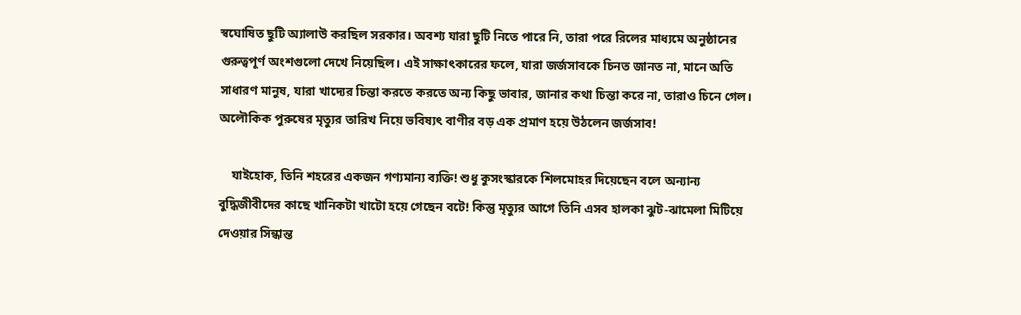স্বঘোষিত ছুটি অ্যালাউ করছিল সরকার। অবশ্য যারা ছুটি নিতে পারে নি, তারা পরে রিলের মাধ্যমে অনুষ্ঠানের গুরুত্বপূর্ণ অংশগুলো দেখে নিয়েছিল। এই সাক্ষাৎকারের ফলে, যারা জর্জসাবকে চিনত জানত না, মানে অতি সাধারণ মানুষ, যারা খাদ্যের চিন্তা করতে করতে অন্য কিছু ভাবার, জানার কথা চিন্তা করে না, তারাও চিনে গেল। অলৌকিক পুরুষের মৃত্যুর তারিখ নিয়ে ভবিষ্যৎ বাণীর বড় এক প্রমাণ হয়ে উঠলেন জর্জসাব!

    যাইহোক, তিনি শহরের একজন গণ্যমান্য ব্যক্তি! শুধু কুসংস্কারকে শিলমোহর দিয়েছেন বলে অন্যান্য বুদ্ধিজীবীদের কাছে খানিকটা খাটো হয়ে গেছেন বটে! কিন্তু মৃত্যুর আগে তিনি এসব হালকা ঝুট-ঝামেলা মিটিয়ে দেওয়ার সিন্ধান্ত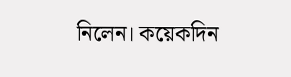নিলেন। কয়েকদিন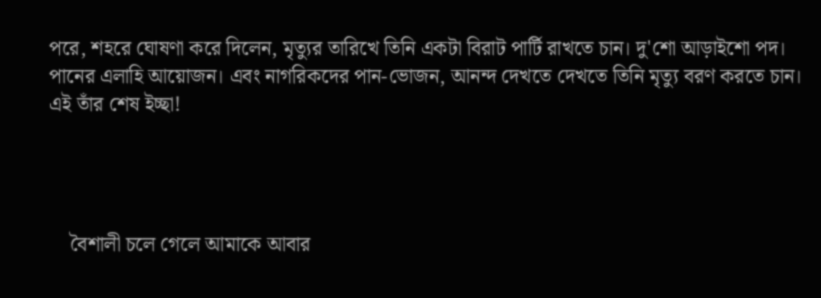পরে, শহরে ঘোষণা করে দিলেন, মৃত্যুর তারিখে তিনি একটা বিরাট পার্টি রাখতে চান। দু'শো আড়াইশো পদ। পানের এলাহি আয়োজন। এবং নাগরিকদের পান-ভোজন, আনন্দ দেখতে দেখতে তিনি মৃত্যু বরণ করতে চান। এই তাঁর শেষ ইচ্ছা!




    বৈশালী চলে গেলে আমাকে আবার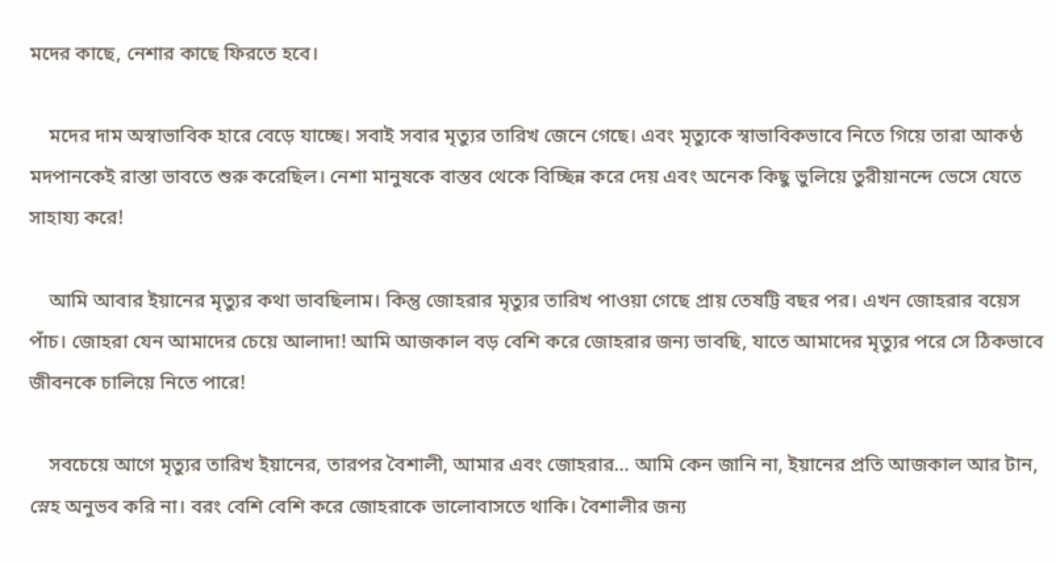মদের কাছে, নেশার কাছে ফিরতে হবে।

    মদের দাম অস্বাভাবিক হারে বেড়ে যাচ্ছে। সবাই সবার মৃত্যুর তারিখ জেনে গেছে। এবং মৃত্যুকে স্বাভাবিকভাবে নিতে গিয়ে তারা আকণ্ঠ মদপানকেই রাস্তা ভাবতে শুরু করেছিল। নেশা মানুষকে বাস্তব থেকে বিচ্ছিন্ন করে দেয় এবং অনেক কিছু ভুলিয়ে তুরীয়ানন্দে ভেসে যেতে সাহায্য করে!

    আমি আবার ইয়ানের মৃত্যুর কথা ভাবছিলাম। কিন্তু জোহরার মৃত্যুর তারিখ পাওয়া গেছে প্রায় তেষট্টি বছর পর। এখন জোহরার বয়েস পাঁচ। জোহরা যেন আমাদের চেয়ে আলাদা! আমি আজকাল বড় বেশি করে জোহরার জন্য ভাবছি, যাতে আমাদের মৃত্যুর পরে সে ঠিকভাবে জীবনকে চালিয়ে নিতে পারে!

    সবচেয়ে আগে মৃত্যুর তারিখ ইয়ানের, তারপর বৈশালী, আমার এবং জোহরার... আমি কেন জানি না, ইয়ানের প্রতি আজকাল আর টান, স্নেহ অনুভব করি না। বরং বেশি বেশি করে জোহরাকে ভালোবাসতে থাকি। বৈশালীর জন্য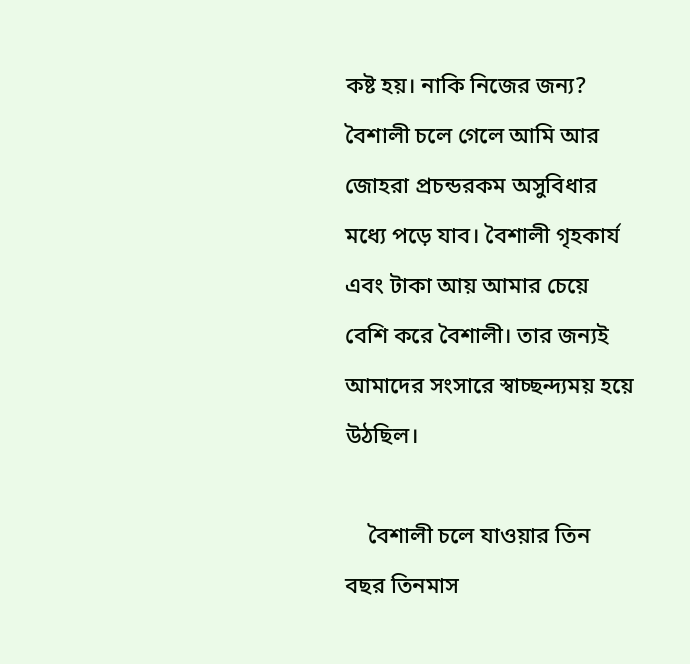কষ্ট হয়। নাকি নিজের জন্য? বৈশালী চলে গেলে আমি আর জোহরা প্রচন্ডরকম অসুবিধার মধ্যে পড়ে যাব। বৈশালী গৃহকার্য এবং টাকা আয় আমার চেয়ে বেশি করে বৈশালী। তার জন্যই আমাদের সংসারে স্বাচ্ছন্দ্যময় হয়ে উঠছিল।

    বৈশালী চলে যাওয়ার তিন বছর তিনমাস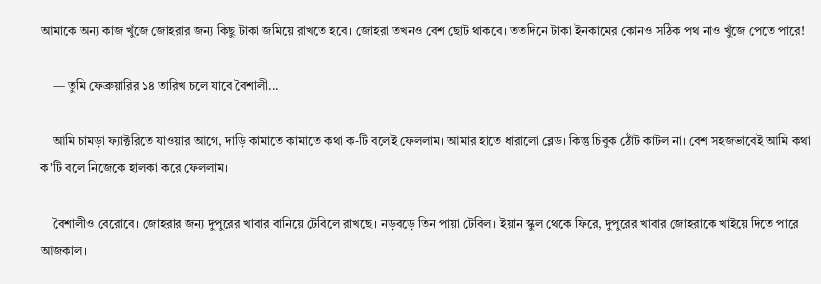আমাকে অন্য কাজ খুঁজে জোহরার জন্য কিছু টাকা জমিয়ে রাখতে হবে। জোহরা তখনও বেশ ছোট থাকবে। ততদিনে টাকা ইনকামের কোনও সঠিক পথ নাও খুঁজে পেতে পারে!

    — তুমি ফেব্রুয়ারির ১৪ তারিখ চলে যাবে বৈশালী...

    আমি চামড়া ফ্যাক্টরিতে যাওয়ার আগে, দাড়ি কামাতে কামাতে কথা ক-টি বলেই ফেললাম। আমার হাতে ধারালো ব্লেড। কিন্তু চিবুক ঠোঁট কাটল না। বেশ সহজভাবেই আমি কথা ক'টি বলে নিজেকে হালকা করে ফেললাম।

    বৈশালীও বেরোবে। জোহরার জন্য দুপুরের খাবার বানিয়ে টেবিলে রাখছে। নড়বড়ে তিন পায়া টেবিল। ইয়ান স্কুল থেকে ফিরে, দুপুরের খাবার জোহরাকে খাইয়ে দিতে পারে আজকাল।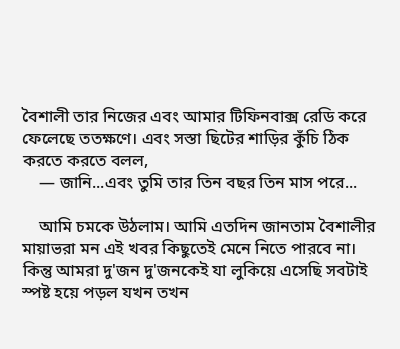বৈশালী তার নিজের এবং আমার টিফিনবাক্স রেডি করে ফেলেছে ততক্ষণে। এবং সস্তা ছিটের শাড়ির কুঁচি ঠিক করতে করতে বলল,
    — জানি...এবং তুমি তার তিন বছর তিন মাস পরে...

    আমি চমকে উঠলাম। আমি এতদিন জানতাম বৈশালীর মায়াভরা মন এই খবর কিছুতেই মেনে নিতে পারবে না। কিন্তু আমরা দু'জন দু'জনকেই যা লুকিয়ে এসেছি সবটাই স্পষ্ট হয়ে পড়ল যখন তখন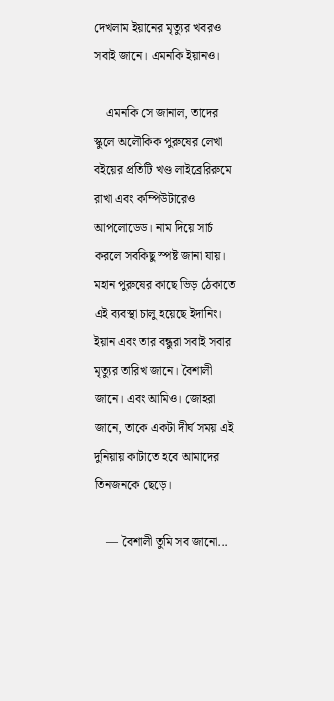দেখলাম ইয়ানের মৃত্যুর খবরও সবাই জানে। এমনকি ইয়ানও।

    এমনকি সে জানাল, তাদের স্কুলে অলৌকিক পুরুষের লেখা বইয়ের প্রতিটি খণ্ড লাইব্রেরিরুমে রাখা এবং কম্পিউটারেও আপলোডেড। নাম দিয়ে সার্চ করলে সবকিছু স্পষ্ট জানা যায়। মহান পুরুষের কাছে ভিড় ঠেকাতে এই ব্যবস্থা চালু হয়েছে ইদানিং। ইয়ান এবং তার বন্ধুরা সবাই সবার মৃত্যুর তারিখ জানে। বৈশালী জানে। এবং আমিও। জোহরা জানে, তাকে একটা দীর্ঘ সময় এই দুনিয়ায় কাটাতে হবে আমাদের তিনজনকে ছেড়ে।

    — বৈশালী তুমি সব জানো...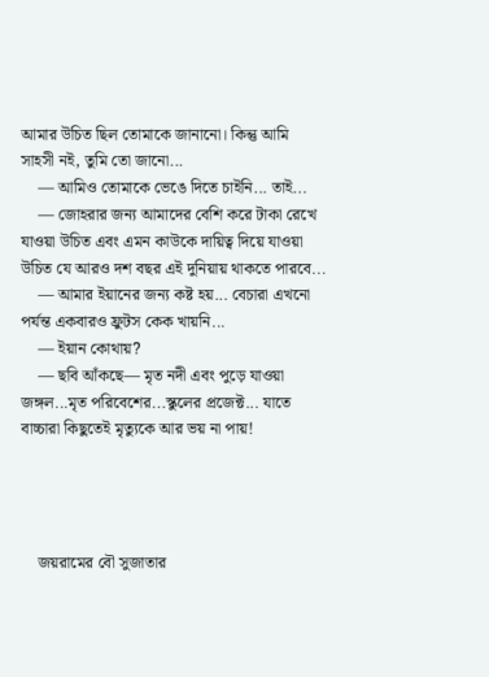আমার উচিত ছিল তোমাকে জানানো। কিন্তু আমি সাহসী নই, তুমি তো জানো...
    — আমিও তোমাকে ভেঙে দিতে চাইনি... তাই...
    — জোহরার জন্য আমাদের বেশি করে টাকা রেখে যাওয়া উচিত এবং এমন কাউকে দায়িত্ব দিয়ে যাওয়া উচিত যে আরও দশ বছর এই দুনিয়ায় থাকতে পারবে...
    — আমার ইয়ানের জন্য কষ্ট হয়... বেচারা এখনো পর্যন্ত একবারও ফ্রুটস কেক খায়নি...
    — ইয়ান কোথায়?
    — ছবি আঁকছে— মৃত নদী এবং পুড়ে যাওয়া জঙ্গল...মৃত পরিবেশের...স্কুলের প্রজেক্ট... যাতে বাচ্চারা কিছুতেই মৃত্যুকে আর ভয় না পায়!




    জয়রামের বৌ সুজাতার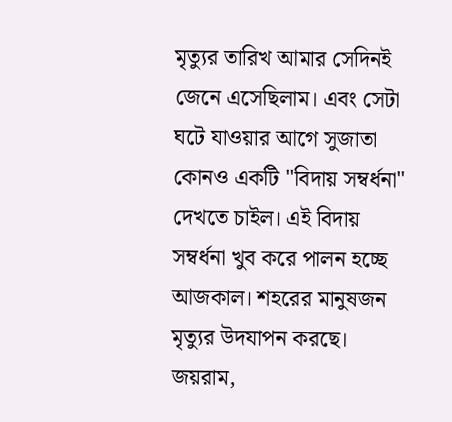মৃত্যুর তারিখ আমার সেদিনই জেনে এসেছিলাম। এবং সেটা ঘটে যাওয়ার আগে সুজাতা কোনও একটি "বিদায় সম্বর্ধনা" দেখতে চাইল। এই বিদায় সম্বর্ধনা খুব করে পালন হচ্ছে আজকাল। শহরের মানুষজন মৃত্যুর উদযাপন করছে। জয়রাম,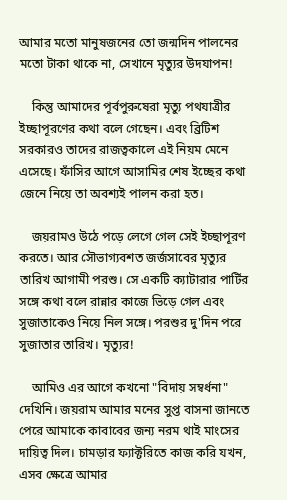আমার মতো মানুষজনের তো জন্মদিন পালনের মতো টাকা থাকে না, সেখানে মৃত্যুর উদযাপন!

    কিন্তু আমাদের পূর্বপুরুষেরা মৃত্যু পথযাত্রীর ইচ্ছাপূরণের কথা বলে গেছেন। এবং ব্রিটিশ সরকারও তাদের রাজত্বকালে এই নিয়ম মেনে এসেছে। ফাঁসির আগে আসামির শেষ ইচ্ছের কথা জেনে নিয়ে তা অবশ্যই পালন করা হত।

    জয়রামও উঠে পড়ে লেগে গেল সেই ইচ্ছাপূরণ করতে। আর সৌভাগ্যবশত জর্জসাবের মৃত্যুর তারিখ আগামী পরশু। সে একটি ক্যাটারার পার্টির সঙ্গে কথা বলে রান্নার কাজে ভিড়ে গেল এবং সুজাতাকেও নিয়ে নিল সঙ্গে। পরশুর দু'দিন পরে সুজাতার তারিখ। মৃত্যুর!

    আমিও এর আগে কখনো "বিদায় সম্বর্ধনা" দেখিনি। জয়রাম আমার মনের সুপ্ত বাসনা জানতে পেরে আমাকে কাবাবের জন্য নরম থাই মাংসের দায়িত্ব দিল। চামড়ার ফ্যাক্টরিতে কাজ করি যখন, এসব ক্ষেত্রে আমার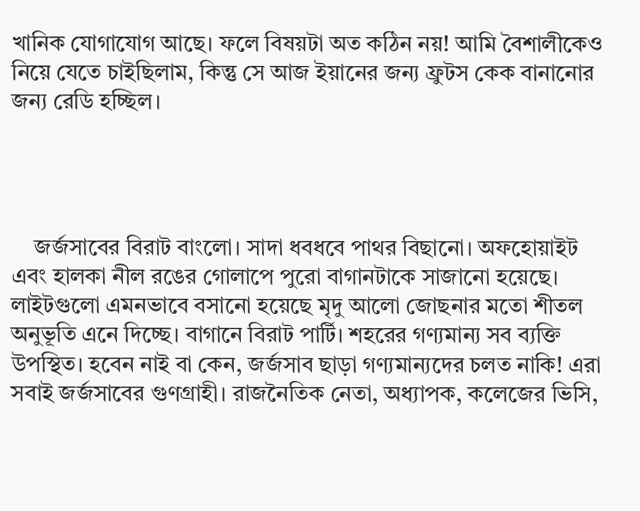খানিক যোগাযোগ আছে। ফলে বিষয়টা অত কঠিন নয়! আমি বৈশালীকেও নিয়ে যেতে চাইছিলাম, কিন্তু সে আজ ইয়ানের জন্য ফ্রুটস কেক বানানোর জন্য রেডি হচ্ছিল।




    জর্জসাবের বিরাট বাংলো। সাদা ধবধবে পাথর বিছানো। অফহোয়াইট এবং হালকা নীল রঙের গোলাপে পুরো বাগানটাকে সাজানো হয়েছে। লাইটগুলো এমনভাবে বসানো হয়েছে মৃদু আলো জোছনার মতো শীতল অনুভূতি এনে দিচ্ছে। বাগানে বিরাট পার্টি। শহরের গণ্যমান্য সব ব্যক্তি উপস্থিত। হবেন নাই বা কেন, জর্জসাব ছাড়া গণ্যমান্যদের চলত নাকি! এরা সবাই জর্জসাবের গুণগ্রাহী। রাজনৈতিক নেতা, অধ্যাপক, কলেজের ভিসি,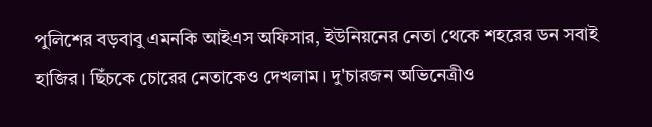পুলিশের বড়বাবু এমনকি আইএস অফিসার, ইউনিয়নের নেতা থেকে শহরের ডন সবাই হাজির। ছিঁচকে চোরের নেতাকেও দেখলাম। দু'চারজন অভিনেত্রীও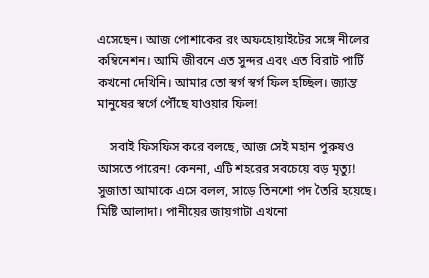এসেছেন। আজ পোশাকের রং অফহোয়াইটের সঙ্গে নীলের কম্বিনেশন। আমি জীবনে এত সুন্দর এবং এত বিরাট পার্টি কখনো দেখিনি। আমার তো স্বর্গ স্বর্গ ফিল হচ্ছিল। জ্যান্ত মানুষের স্বর্গে পৌঁছে যাওয়ার ফিল!

    সবাই ফিসফিস করে বলছে, আজ সেই মহান পুরুষও আসতে পারেন! কেননা, এটি শহরের সবচেয়ে বড় মৃত্যু! সুজাতা আমাকে এসে বলল, সাড়ে তিনশো পদ তৈরি হয়েছে। মিষ্টি আলাদা। পানীয়ের জায়গাটা এখনো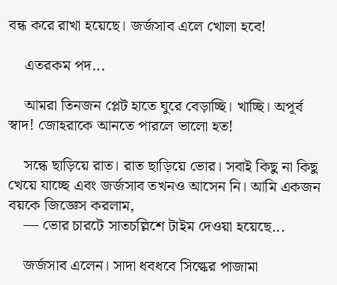বন্ধ করে রাখা হয়েছে। জর্জসাব এলে খোলা হবে!

    এতরকম পদ...

    আমরা তিনজন প্লেট হাতে ঘুরে বেড়াচ্ছি। খাচ্ছি। অপূর্ব স্বাদ! জোহরাকে আনতে পারলে ভালো হত!

    সন্ধে ছাড়িয়ে রাত। রাত ছাড়িয়ে ভোর। সবাই কিছু না কিছু খেয়ে যাচ্ছে এবং জর্জসাব তখনও আসেন নি। আমি একজন বয়কে জিজ্ঞেস করলাম,
    — ভোর চারটে সাতচল্লিশে টাইম দেওয়া হয়েছে...

    জর্জসাব এলেন। সাদা ধবধবে সিল্কের পাজামা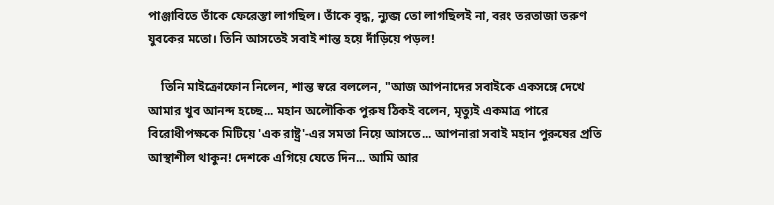পাঞ্জাবিতে তাঁকে ফেরেস্তা লাগছিল। তাঁকে বৃদ্ধ, ন্যুব্জ তো লাগছিলই না, বরং তরতাজা তরুণ যুবকের মতো। তিনি আসতেই সবাই শান্ত হয়ে দাঁড়িয়ে পড়ল!

    তিনি মাইক্রোফোন নিলেন, শান্ত স্বরে বললেন, "আজ আপনাদের সবাইকে একসঙ্গে দেখে আমার খুব আনন্দ হচ্ছে... মহান অলৌকিক পুরুষ ঠিকই বলেন, মৃত্যুই একমাত্র পারে বিরোধীপক্ষকে মিটিয়ে 'এক রাষ্ট্র'-এর সমতা নিয়ে আসতে... আপনারা সবাই মহান পুরুষের প্রতি আস্থাশীল থাকুন! দেশকে এগিয়ে যেতে দিন... আমি আর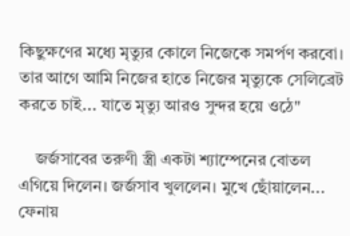কিছুক্ষণের মধ্যে মৃত্যুর কোলে নিজেকে সমর্পণ করবো। তার আগে আমি নিজের হাতে নিজের মৃত্যুকে সেলিব্রেট করতে চাই... যাতে মৃত্যু আরও সুন্দর হয়ে ওঠে"

    জর্জসাবের তরুণী স্ত্রী একটা শ্যাম্পেনের বোতল এগিয়ে দিলেন। জর্জসাব খুললেন। মুখে ছোঁয়ালেন... ফেনায়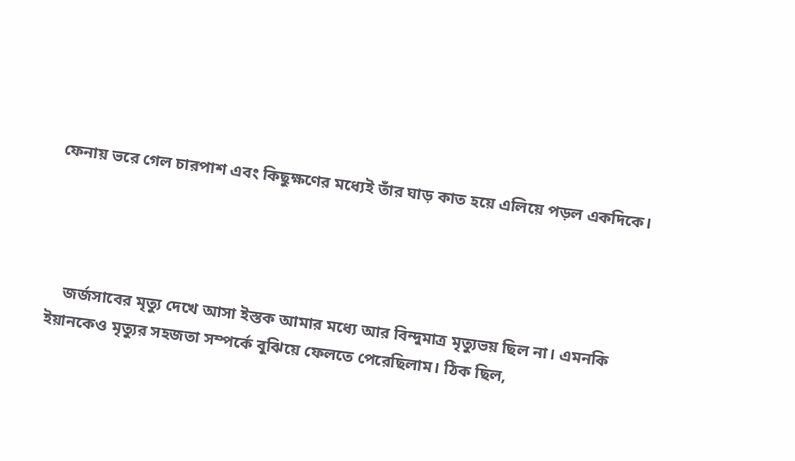ফেনায় ভরে গেল চারপাশ এবং কিছুক্ষণের মধ্যেই তাঁর ঘাড় কাত হয়ে এলিয়ে পড়ল একদিকে।




    জর্জসাবের মৃত্যু দেখে আসা ইস্তক আমার মধ্যে আর বিন্দুমাত্র মৃত্যুভয় ছিল না। এমনকি ইয়ানকেও মৃত্যুর সহজতা সম্পর্কে বুঝিয়ে ফেলতে পেরেছিলাম। ঠিক ছিল,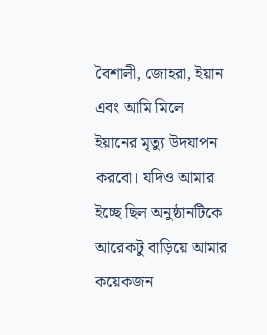বৈশালী, জোহরা, ইয়ান এবং আমি মিলে ইয়ানের মৃত্যু উদযাপন করবো। যদিও আমার ইচ্ছে ছিল অনুষ্ঠানটিকে আরেকটু বাড়িয়ে আমার কয়েকজন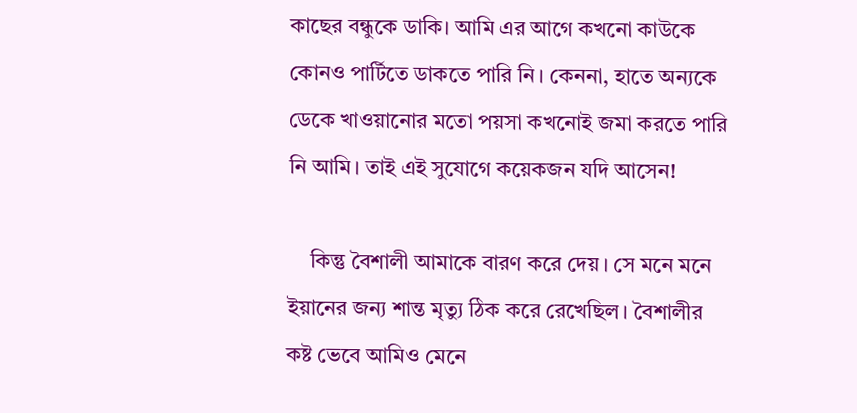কাছের বন্ধুকে ডাকি। আমি এর আগে কখনো কাউকে কোনও পার্টিতে ডাকতে পারি নি। কেননা, হাতে অন্যকে ডেকে খাওয়ানোর মতো পয়সা কখনোই জমা করতে পারি নি আমি। তাই এই সুযোগে কয়েকজন যদি আসেন!

    কিন্তু বৈশালী আমাকে বারণ করে দেয়। সে মনে মনে ইয়ানের জন্য শান্ত মৃত্যু ঠিক করে রেখেছিল। বৈশালীর কষ্ট ভেবে আমিও মেনে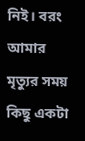নিই। বরং আমার মৃত্যুর সময় কিছু একটা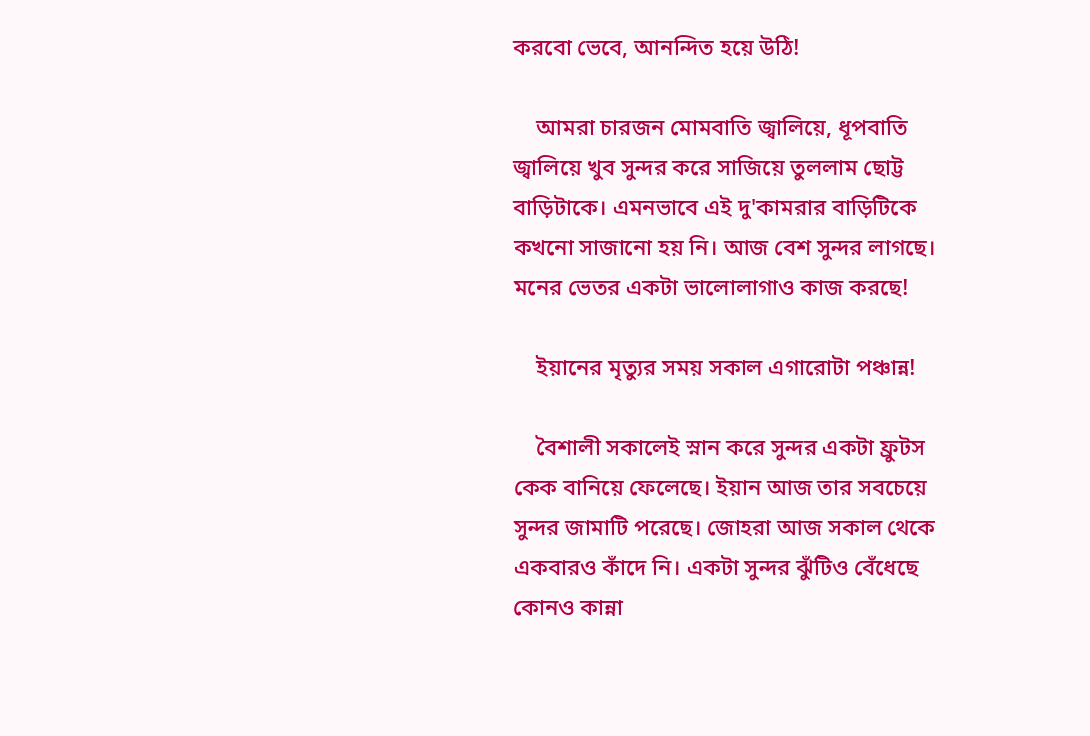করবো ভেবে, আনন্দিত হয়ে উঠি!

    আমরা চারজন মোমবাতি জ্বালিয়ে, ধূপবাতি জ্বালিয়ে খুব সুন্দর করে সাজিয়ে তুললাম ছোট্ট বাড়িটাকে। এমনভাবে এই দু'কামরার বাড়িটিকে কখনো সাজানো হয় নি। আজ বেশ সুন্দর লাগছে। মনের ভেতর একটা ভালোলাগাও কাজ করছে!

    ইয়ানের মৃত্যুর সময় সকাল এগারোটা পঞ্চান্ন!

    বৈশালী সকালেই স্নান করে সুন্দর একটা ফ্রুটস কেক বানিয়ে ফেলেছে। ইয়ান আজ তার সবচেয়ে সুন্দর জামাটি পরেছে। জোহরা আজ সকাল থেকে একবারও কাঁদে নি। একটা সুন্দর ঝুঁটিও বেঁধেছে কোনও কান্না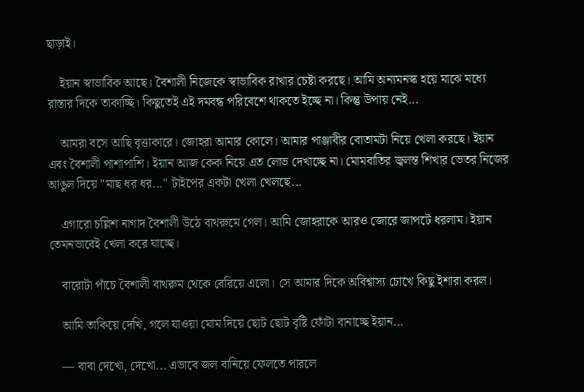ছাড়াই।

    ইয়ান স্বাভাবিক আছে। বৈশালী নিজেকে স্বাভাবিক রাখার চেষ্টা করছে। আমি অন্যমনস্ক হয়ে মাঝে মধ্যে রাস্তার দিকে তাকাচ্ছি। কিছুতেই এই দমবন্ধ পরিবেশে থাকতে ইচ্ছে না। কিন্তু উপায় নেই...

    আমরা বসে আছি বৃত্তাকারে। জোহরা আমার কোলে। আমার পাঞ্জাবীর বোতামটা নিয়ে খেলা করছে। ইয়ান এবং বৈশালী পাশাপাশি। ইয়ান আজ কেক নিয়ে এত লোভ দেখাচ্ছে না। মোমবাতির জ্বলন্ত শিখার ভেতর নিজের আঙুল দিয়ে "মাছ ধর ধর..." টাইপের একটা খেলা খেলছে...

    এগারো চল্লিশ নাগাদ বৈশালী উঠে বাথরুমে গেল। আমি জোহরাকে আরও জোরে জাপটে ধরলাম। ইয়ান তেমনভাবেই খেলা করে যাচ্ছে।

    বারোটা পাঁচে বৈশালী বাথরুম থেকে বেরিয়ে এলো। সে আমার দিকে অবিশ্বাস্য চোখে কিছু ইশারা করল।

    আমি তাকিয়ে দেখি, গলে যাওয়া মোম দিয়ে ছোট ছোট বৃষ্টি ফোঁটা বানাচ্ছে ইয়ান...

    — বাবা দেখো, দেখো... এভাবে জল বানিয়ে ফেলতে পারলে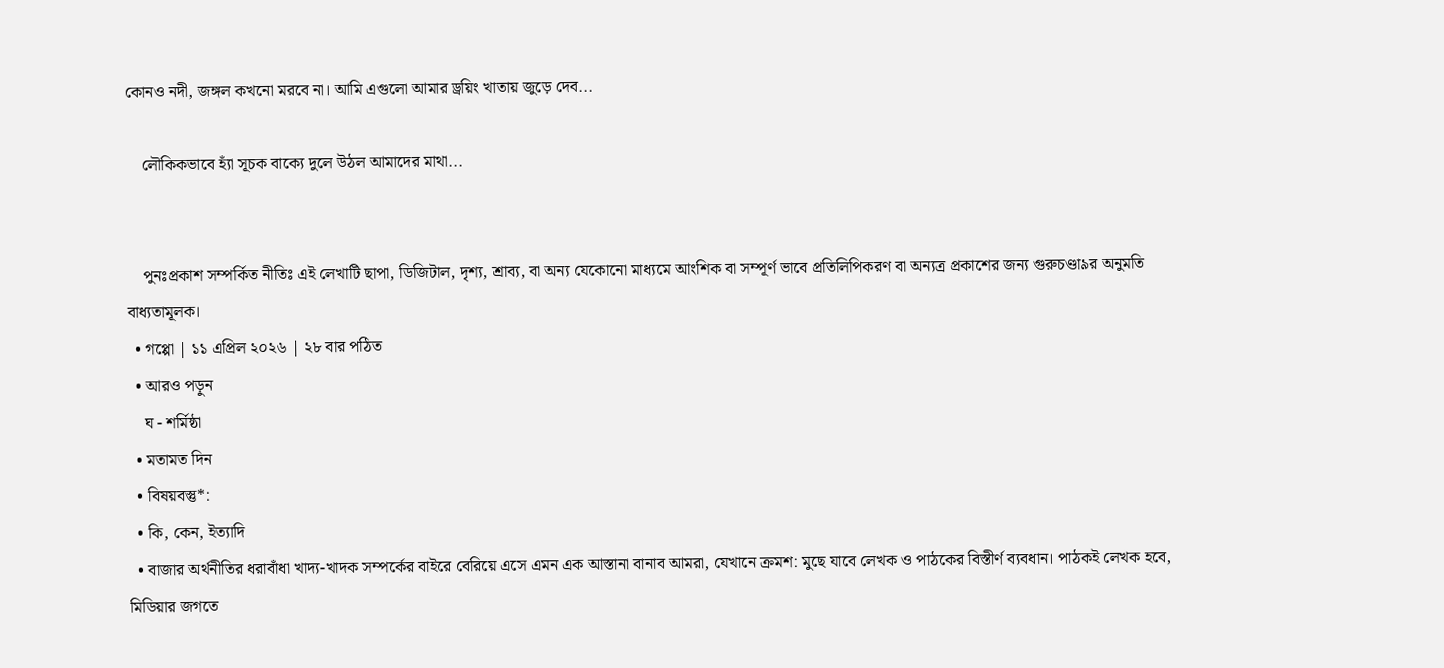কোনও নদী, জঙ্গল কখনো মরবে না। আমি এগুলো আমার ড্রয়িং খাতায় জুড়ে দেব...

    লৌকিকভাবে হ্যাঁ সূচক বাক্যে দুলে উঠল আমাদের মাথা...


    পুনঃপ্রকাশ সম্পর্কিত নীতিঃ এই লেখাটি ছাপা, ডিজিটাল, দৃশ্য, শ্রাব্য, বা অন্য যেকোনো মাধ্যমে আংশিক বা সম্পূর্ণ ভাবে প্রতিলিপিকরণ বা অন্যত্র প্রকাশের জন্য গুরুচণ্ডা৯র অনুমতি বাধ্যতামূলক।
  • গপ্পো | ১১ এপ্রিল ২০২৬ | ২৮ বার পঠিত
  • আরও পড়ুন
    ঘ - শর্মিষ্ঠা
  • মতামত দিন
  • বিষয়বস্তু*:
  • কি, কেন, ইত্যাদি
  • বাজার অর্থনীতির ধরাবাঁধা খাদ্য-খাদক সম্পর্কের বাইরে বেরিয়ে এসে এমন এক আস্তানা বানাব আমরা, যেখানে ক্রমশ: মুছে যাবে লেখক ও পাঠকের বিস্তীর্ণ ব্যবধান। পাঠকই লেখক হবে, মিডিয়ার জগতে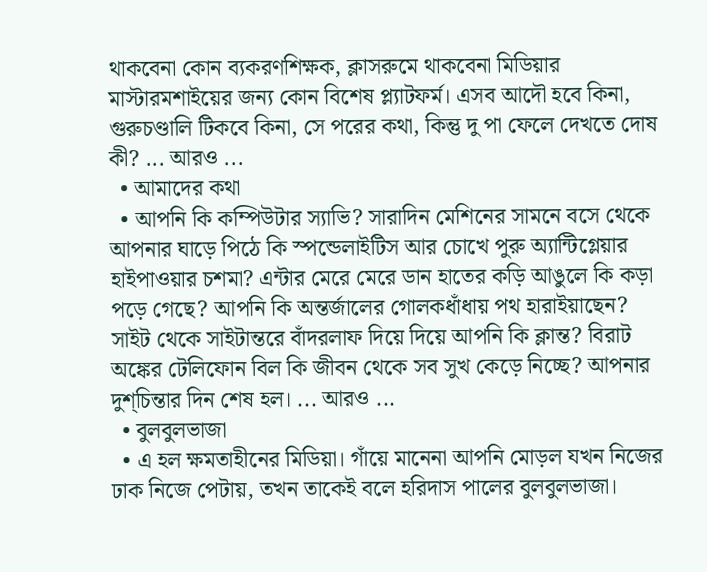থাকবেনা কোন ব্যকরণশিক্ষক, ক্লাসরুমে থাকবেনা মিডিয়ার মাস্টারমশাইয়ের জন্য কোন বিশেষ প্ল্যাটফর্ম। এসব আদৌ হবে কিনা, গুরুচণ্ডালি টিকবে কিনা, সে পরের কথা, কিন্তু দু পা ফেলে দেখতে দোষ কী? ... আরও ...
  • আমাদের কথা
  • আপনি কি কম্পিউটার স্যাভি? সারাদিন মেশিনের সামনে বসে থেকে আপনার ঘাড়ে পিঠে কি স্পন্ডেলাইটিস আর চোখে পুরু অ্যান্টিগ্লেয়ার হাইপাওয়ার চশমা? এন্টার মেরে মেরে ডান হাতের কড়ি আঙুলে কি কড়া পড়ে গেছে? আপনি কি অন্তর্জালের গোলকধাঁধায় পথ হারাইয়াছেন? সাইট থেকে সাইটান্তরে বাঁদরলাফ দিয়ে দিয়ে আপনি কি ক্লান্ত? বিরাট অঙ্কের টেলিফোন বিল কি জীবন থেকে সব সুখ কেড়ে নিচ্ছে? আপনার দুশ্‌চিন্তার দিন শেষ হল। ... আরও ...
  • বুলবুলভাজা
  • এ হল ক্ষমতাহীনের মিডিয়া। গাঁয়ে মানেনা আপনি মোড়ল যখন নিজের ঢাক নিজে পেটায়, তখন তাকেই বলে হরিদাস পালের বুলবুলভাজা।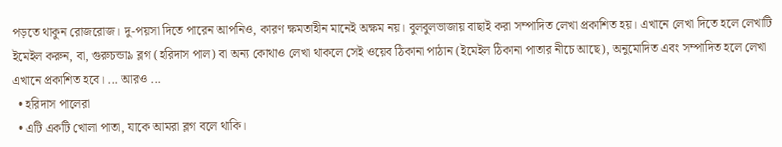পড়তে থাকুন রোজরোজ। দু-পয়সা দিতে পারেন আপনিও, কারণ ক্ষমতাহীন মানেই অক্ষম নয়। বুলবুলভাজায় বাছাই করা সম্পাদিত লেখা প্রকাশিত হয়। এখানে লেখা দিতে হলে লেখাটি ইমেইল করুন, বা, গুরুচন্ডা৯ ব্লগ (হরিদাস পাল) বা অন্য কোথাও লেখা থাকলে সেই ওয়েব ঠিকানা পাঠান (ইমেইল ঠিকানা পাতার নীচে আছে), অনুমোদিত এবং সম্পাদিত হলে লেখা এখানে প্রকাশিত হবে। ... আরও ...
  • হরিদাস পালেরা
  • এটি একটি খোলা পাতা, যাকে আমরা ব্লগ বলে থাকি।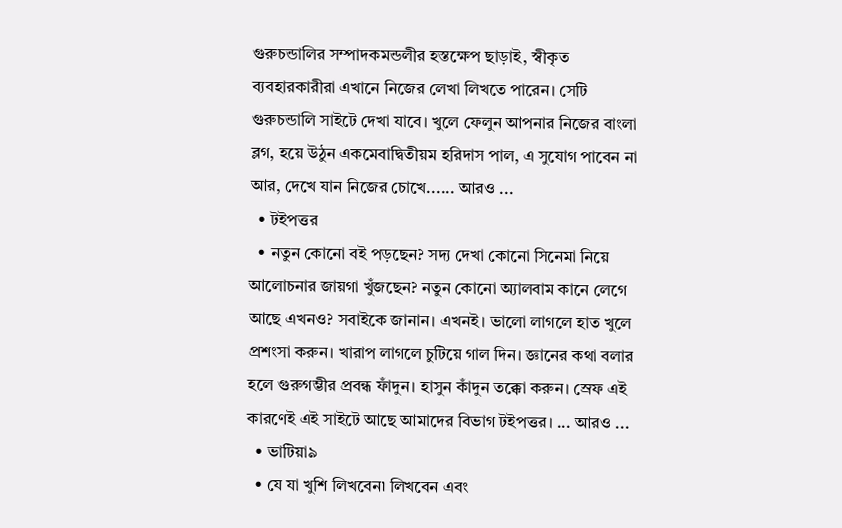গুরুচন্ডালির সম্পাদকমন্ডলীর হস্তক্ষেপ ছাড়াই, স্বীকৃত ব্যবহারকারীরা এখানে নিজের লেখা লিখতে পারেন। সেটি গুরুচন্ডালি সাইটে দেখা যাবে। খুলে ফেলুন আপনার নিজের বাংলা ব্লগ, হয়ে উঠুন একমেবাদ্বিতীয়ম হরিদাস পাল, এ সুযোগ পাবেন না আর, দেখে যান নিজের চোখে...... আরও ...
  • টইপত্তর
  • নতুন কোনো বই পড়ছেন? সদ্য দেখা কোনো সিনেমা নিয়ে আলোচনার জায়গা খুঁজছেন? নতুন কোনো অ্যালবাম কানে লেগে আছে এখনও? সবাইকে জানান। এখনই। ভালো লাগলে হাত খুলে প্রশংসা করুন। খারাপ লাগলে চুটিয়ে গাল দিন। জ্ঞানের কথা বলার হলে গুরুগম্ভীর প্রবন্ধ ফাঁদুন। হাসুন কাঁদুন তক্কো করুন। স্রেফ এই কারণেই এই সাইটে আছে আমাদের বিভাগ টইপত্তর। ... আরও ...
  • ভাটিয়া৯
  • যে যা খুশি লিখবেন৷ লিখবেন এবং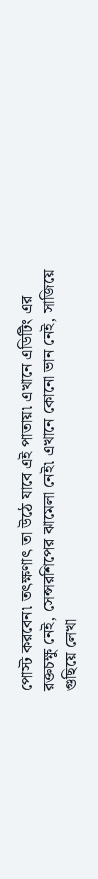পোস্ট করবেন৷ তৎক্ষণাৎ তা উঠে যাবে এই পাতায়৷ এখানে এডিটিং এর রক্তচক্ষু নেই, সেন্সরশিপের ঝামেলা নেই৷ এখানে কোনো ভান নেই, সাজিয়ে গুছিয়ে লেখা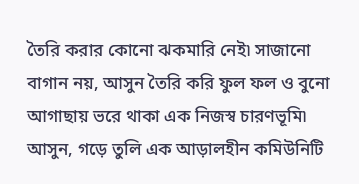তৈরি করার কোনো ঝকমারি নেই৷ সাজানো বাগান নয়, আসুন তৈরি করি ফুল ফল ও বুনো আগাছায় ভরে থাকা এক নিজস্ব চারণভূমি৷ আসুন, গড়ে তুলি এক আড়ালহীন কমিউনিটি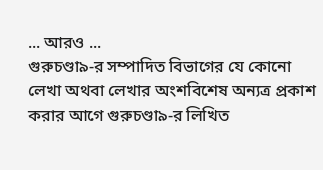... আরও ...
গুরুচণ্ডা৯-র সম্পাদিত বিভাগের যে কোনো লেখা অথবা লেখার অংশবিশেষ অন্যত্র প্রকাশ করার আগে গুরুচণ্ডা৯-র লিখিত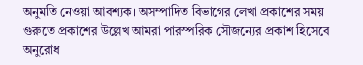অনুমতি নেওয়া আবশ্যক। অসম্পাদিত বিভাগের লেখা প্রকাশের সময় গুরুতে প্রকাশের উল্লেখ আমরা পারস্পরিক সৌজন্যের প্রকাশ হিসেবে অনুরোধ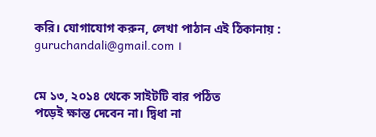করি। যোগাযোগ করুন, লেখা পাঠান এই ঠিকানায় : guruchandali@gmail.com ।


মে ১৩, ২০১৪ থেকে সাইটটি বার পঠিত
পড়েই ক্ষান্ত দেবেন না। দ্বিধা না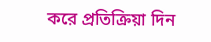করে প্রতিক্রিয়া দিন